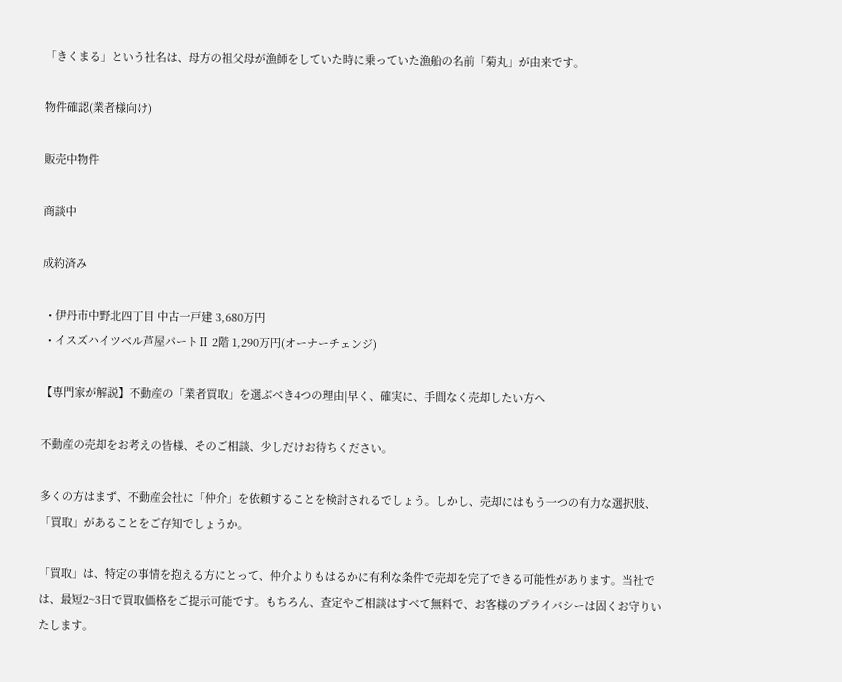「きくまる」という社名は、母方の祖父母が漁師をしていた時に乗っていた漁船の名前「菊丸」が由来です。

物件確認(業者様向け)

販売中物件

商談中

成約済み

  • 伊丹市中野北四丁目 中古一戸建 3,680万円
  • イスズハイツベル芦屋パートⅡ 2階 1,290万円(オーナーチェンジ)

【専門家が解説】不動産の「業者買取」を選ぶべき4つの理由|早く、確実に、手間なく売却したい方へ

不動産の売却をお考えの皆様、そのご相談、少しだけお待ちください。

多くの方はまず、不動産会社に「仲介」を依頼することを検討されるでしょう。しかし、売却にはもう一つの有力な選択肢、「買取」があることをご存知でしょうか。

「買取」は、特定の事情を抱える方にとって、仲介よりもはるかに有利な条件で売却を完了できる可能性があります。当社では、最短2~3日で買取価格をご提示可能です。もちろん、査定やご相談はすべて無料で、お客様のプライバシーは固くお守りいたします。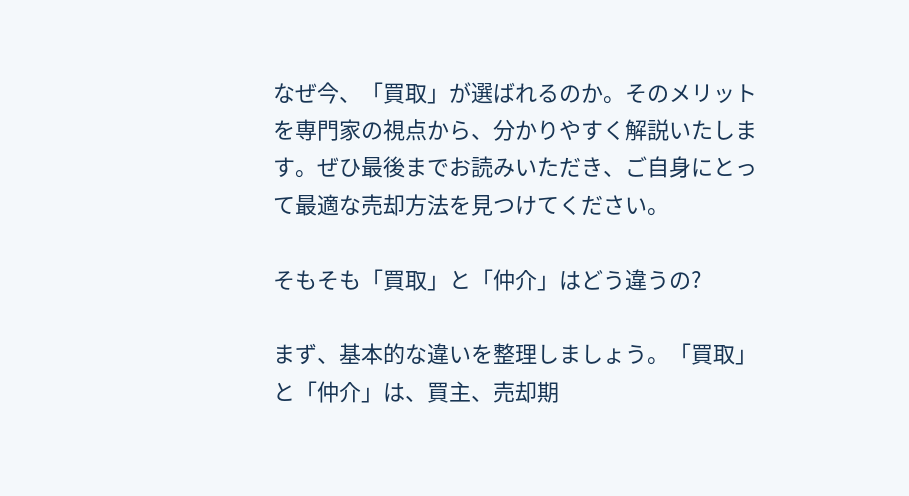なぜ今、「買取」が選ばれるのか。そのメリットを専門家の視点から、分かりやすく解説いたします。ぜひ最後までお読みいただき、ご自身にとって最適な売却方法を見つけてください。

そもそも「買取」と「仲介」はどう違うの?

まず、基本的な違いを整理しましょう。「買取」と「仲介」は、買主、売却期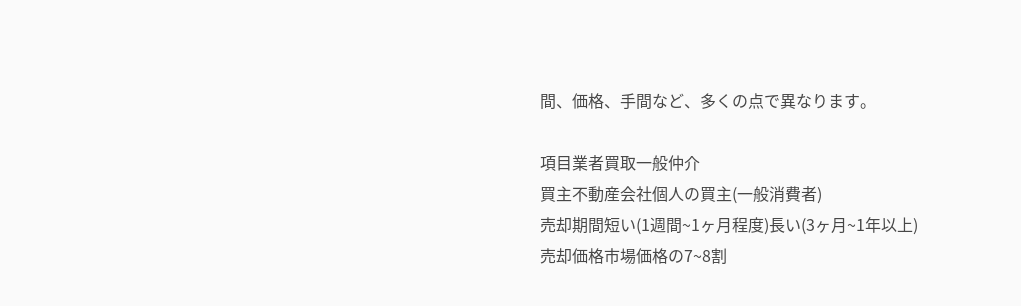間、価格、手間など、多くの点で異なります。

項目業者買取一般仲介
買主不動産会社個人の買主(一般消費者)
売却期間短い(1週間~1ヶ月程度)長い(3ヶ月~1年以上)
売却価格市場価格の7~8割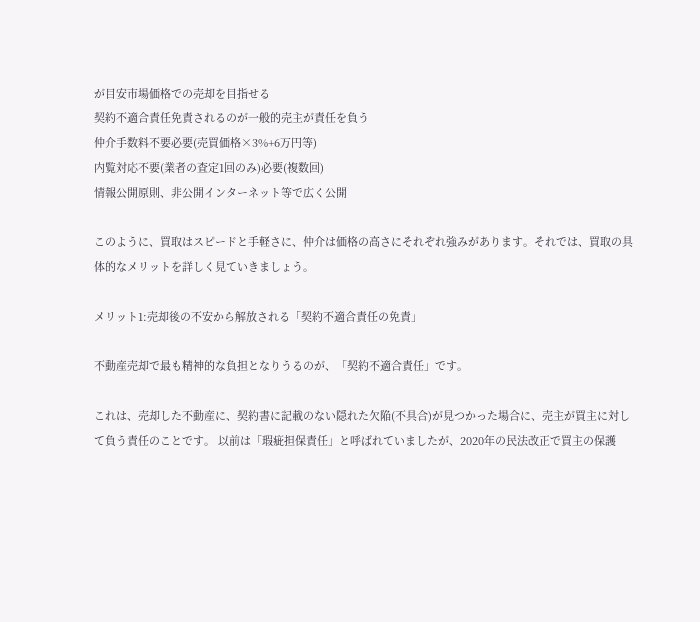が目安市場価格での売却を目指せる
契約不適合責任免責されるのが一般的売主が責任を負う
仲介手数料不要必要(売買価格×3%+6万円等)
内覧対応不要(業者の査定1回のみ)必要(複数回)
情報公開原則、非公開インターネット等で広く公開

このように、買取はスピードと手軽さに、仲介は価格の高さにそれぞれ強みがあります。それでは、買取の具体的なメリットを詳しく見ていきましょう。

メリット1:売却後の不安から解放される「契約不適合責任の免責」

不動産売却で最も精神的な負担となりうるのが、「契約不適合責任」です。

これは、売却した不動産に、契約書に記載のない隠れた欠陥(不具合)が見つかった場合に、売主が買主に対して負う責任のことです。 以前は「瑕疵担保責任」と呼ばれていましたが、2020年の民法改正で買主の保護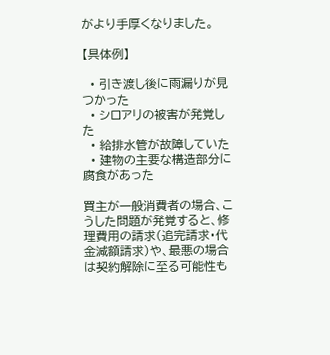がより手厚くなりました。

【具体例】

  • 引き渡し後に雨漏りが見つかった
  • シロアリの被害が発覚した
  • 給排水管が故障していた
  • 建物の主要な構造部分に腐食があった

買主が一般消費者の場合、こうした問題が発覚すると、修理費用の請求(追完請求・代金減額請求)や、最悪の場合は契約解除に至る可能性も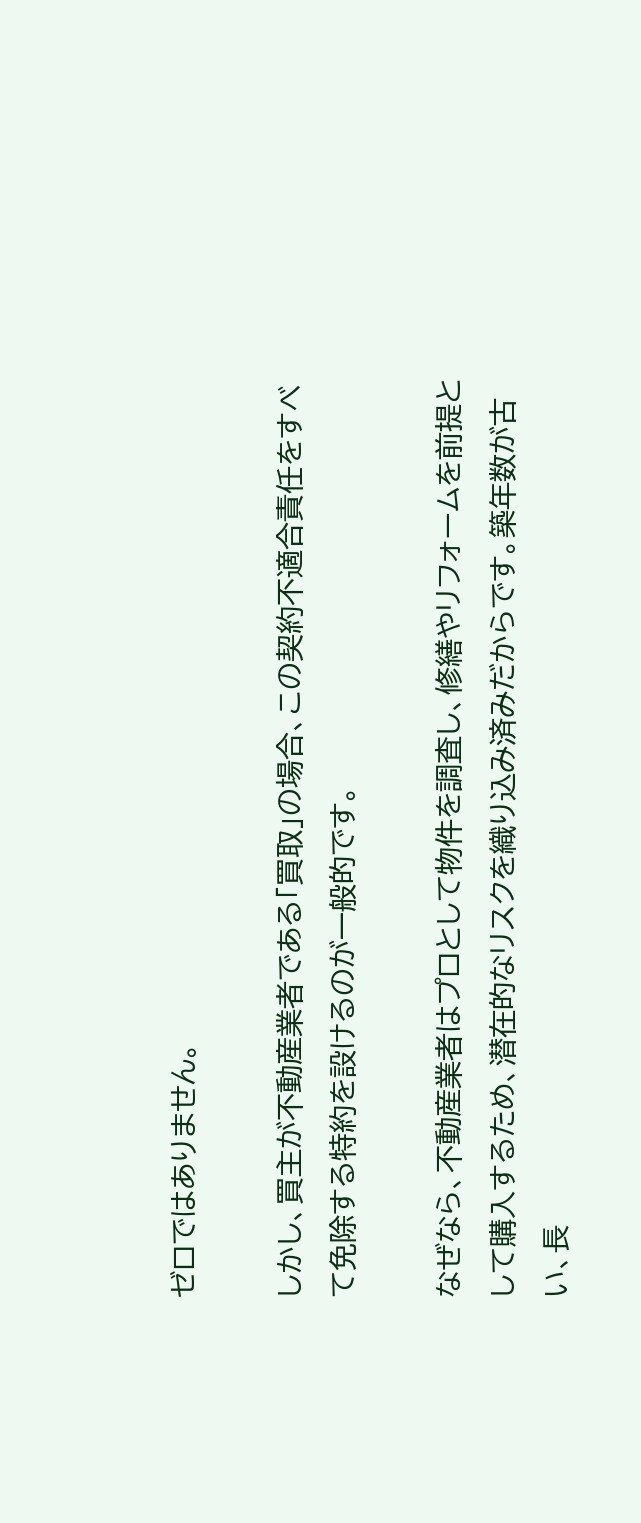ゼロではありません。

しかし、買主が不動産業者である「買取」の場合、この契約不適合責任をすべて免除する特約を設けるのが一般的です。

なぜなら、不動産業者はプロとして物件を調査し、修繕やリフォームを前提として購入するため、潜在的なリスクを織り込み済みだからです。築年数が古い、長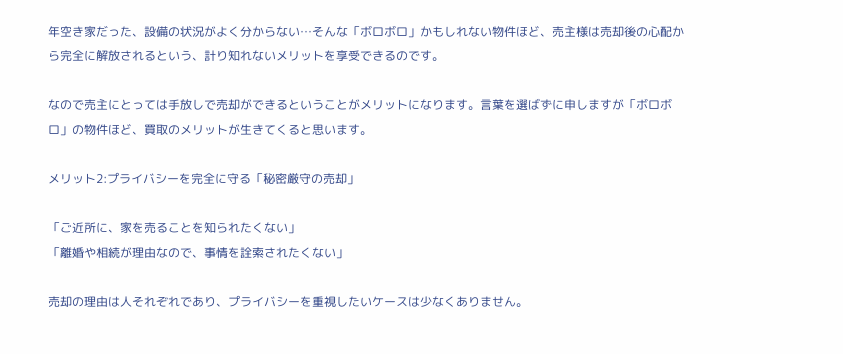年空き家だった、設備の状況がよく分からない…そんな「ボロボロ」かもしれない物件ほど、売主様は売却後の心配から完全に解放されるという、計り知れないメリットを享受できるのです。

なので売主にとっては手放しで売却ができるということがメリットになります。言葉を選ばずに申しますが「ボロボロ」の物件ほど、買取のメリットが生きてくると思います。

メリット2:プライバシーを完全に守る「秘密厳守の売却」

「ご近所に、家を売ることを知られたくない」
「離婚や相続が理由なので、事情を詮索されたくない」

売却の理由は人それぞれであり、プライバシーを重視したいケースは少なくありません。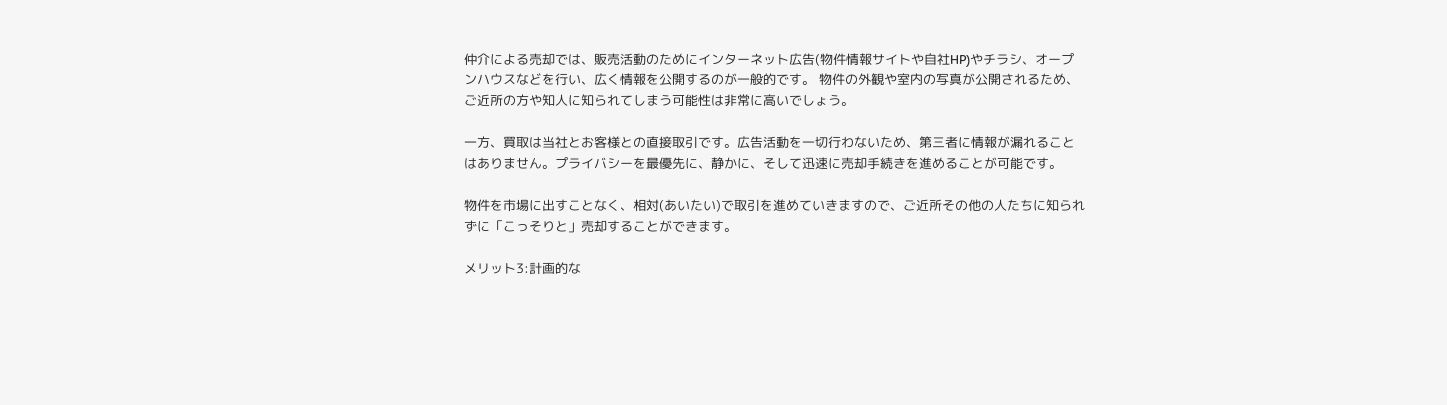仲介による売却では、販売活動のためにインターネット広告(物件情報サイトや自社HP)やチラシ、オープンハウスなどを行い、広く情報を公開するのが一般的です。 物件の外観や室内の写真が公開されるため、ご近所の方や知人に知られてしまう可能性は非常に高いでしょう。

一方、買取は当社とお客様との直接取引です。広告活動を一切行わないため、第三者に情報が漏れることはありません。プライバシーを最優先に、静かに、そして迅速に売却手続きを進めることが可能です。

物件を市場に出すことなく、相対(あいたい)で取引を進めていきますので、ご近所その他の人たちに知られずに「こっそりと」売却することができます。

メリット3:計画的な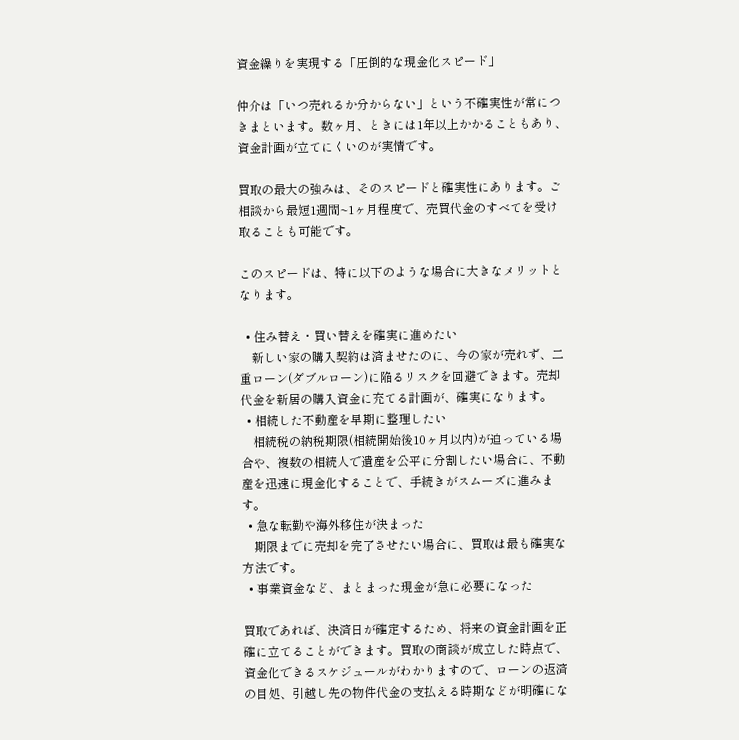資金繰りを実現する「圧倒的な現金化スピード」

仲介は「いつ売れるか分からない」という不確実性が常につきまといます。数ヶ月、ときには1年以上かかることもあり、資金計画が立てにくいのが実情です。

買取の最大の強みは、そのスピードと確実性にあります。ご相談から最短1週間~1ヶ月程度で、売買代金のすべてを受け取ることも可能です。

このスピードは、特に以下のような場合に大きなメリットとなります。

  • 住み替え・買い替えを確実に進めたい
    新しい家の購入契約は済ませたのに、今の家が売れず、二重ローン(ダブルローン)に陥るリスクを回避できます。売却代金を新居の購入資金に充てる計画が、確実になります。
  • 相続した不動産を早期に整理したい
    相続税の納税期限(相続開始後10ヶ月以内)が迫っている場合や、複数の相続人で遺産を公平に分割したい場合に、不動産を迅速に現金化することで、手続きがスムーズに進みます。
  • 急な転勤や海外移住が決まった
    期限までに売却を完了させたい場合に、買取は最も確実な方法です。
  • 事業資金など、まとまった現金が急に必要になった

買取であれば、決済日が確定するため、将来の資金計画を正確に立てることができます。買取の商談が成立した時点で、資金化できるスケジュールがわかりますので、ローンの返済の目処、引越し先の物件代金の支払える時期などが明確にな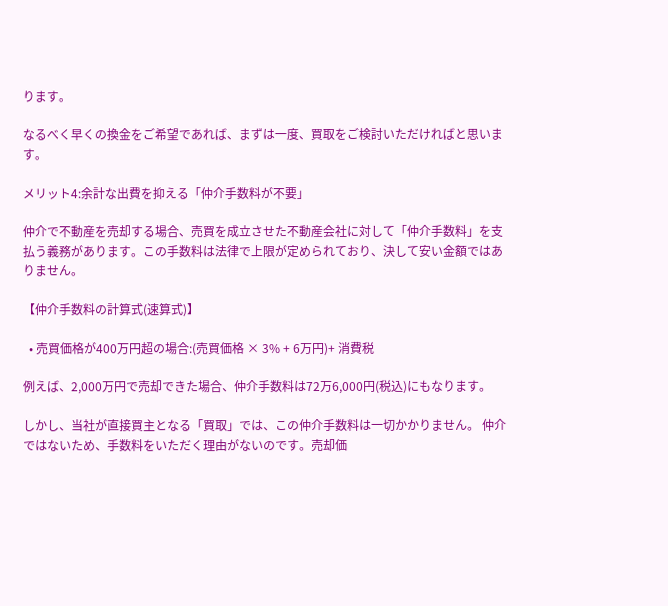ります。

なるべく早くの換金をご希望であれば、まずは一度、買取をご検討いただければと思います。

メリット4:余計な出費を抑える「仲介手数料が不要」

仲介で不動産を売却する場合、売買を成立させた不動産会社に対して「仲介手数料」を支払う義務があります。この手数料は法律で上限が定められており、決して安い金額ではありません。

【仲介手数料の計算式(速算式)】

  • 売買価格が400万円超の場合:(売買価格 × 3% + 6万円)+ 消費税

例えば、2,000万円で売却できた場合、仲介手数料は72万6,000円(税込)にもなります。

しかし、当社が直接買主となる「買取」では、この仲介手数料は一切かかりません。 仲介ではないため、手数料をいただく理由がないのです。売却価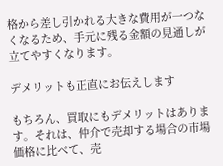格から差し引かれる大きな費用が一つなくなるため、手元に残る金額の見通しが立てやすくなります。

デメリットも正直にお伝えします

もちろん、買取にもデメリットはあります。それは、仲介で売却する場合の市場価格に比べて、売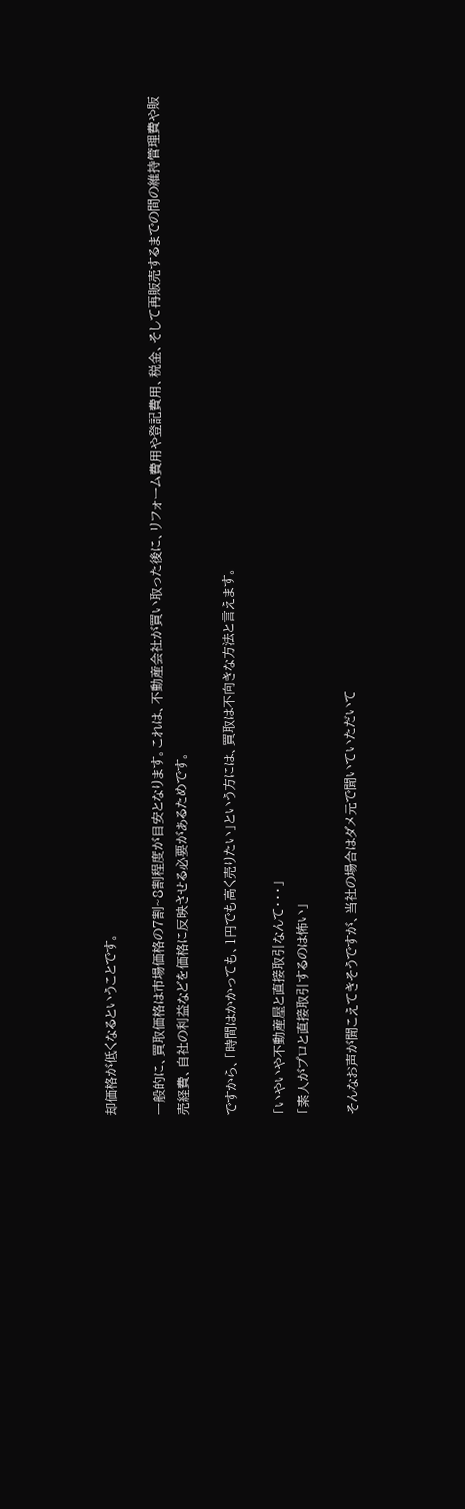却価格が低くなるということです。

一般的に、買取価格は市場価格の7割~8割程度が目安となります。これは、不動産会社が買い取った後に、リフォーム費用や登記費用、税金、そして再販売するまでの間の維持管理費や販売経費、自社の利益などを価格に反映させる必要があるためです。

ですから、「時間はかかっても、1円でも高く売りたい」という方には、買取は不向きな方法と言えます。

「いやいや不動産屋と直接取引なんて・・・」
「素人がプロと直接取引するのは怖い」

そんなお声が聞こえてきそうですが、当社の場合はダメ元で聞いていただいて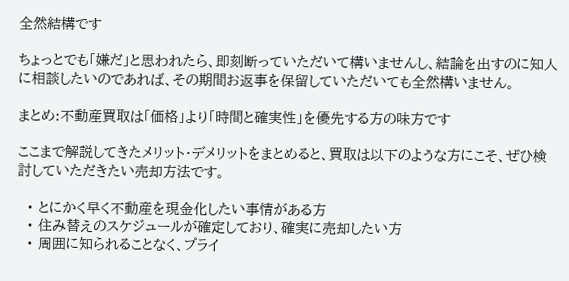全然結構です

ちょっとでも「嫌だ」と思われたら、即刻断っていただいて構いませんし、結論を出すのに知人に相談したいのであれば、その期間お返事を保留していただいても全然構いません。

まとめ:不動産買取は「価格」より「時間と確実性」を優先する方の味方です

ここまで解説してきたメリット・デメリットをまとめると、買取は以下のような方にこそ、ぜひ検討していただきたい売却方法です。

  • とにかく早く不動産を現金化したい事情がある方
  • 住み替えのスケジュールが確定しており、確実に売却したい方
  • 周囲に知られることなく、プライ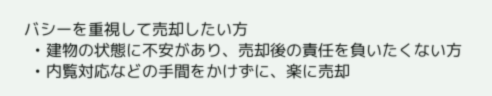バシーを重視して売却したい方
  • 建物の状態に不安があり、売却後の責任を負いたくない方
  • 内覧対応などの手間をかけずに、楽に売却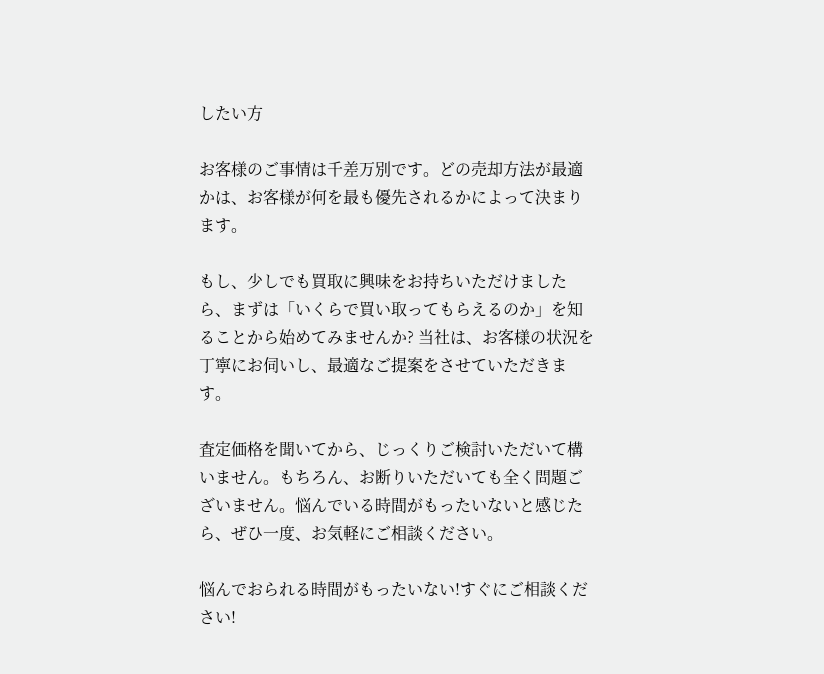したい方

お客様のご事情は千差万別です。どの売却方法が最適かは、お客様が何を最も優先されるかによって決まります。

もし、少しでも買取に興味をお持ちいただけましたら、まずは「いくらで買い取ってもらえるのか」を知ることから始めてみませんか? 当社は、お客様の状況を丁寧にお伺いし、最適なご提案をさせていただきます。

査定価格を聞いてから、じっくりご検討いただいて構いません。もちろん、お断りいただいても全く問題ございません。悩んでいる時間がもったいないと感じたら、ぜひ一度、お気軽にご相談ください。

悩んでおられる時間がもったいない!すぐにご相談ください!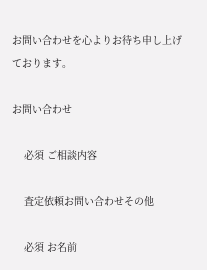お問い合わせを心よりお待ち申し上げております。

お問い合わせ

    必須 ご相談内容

    査定依頼お問い合わせその他

    必須 お名前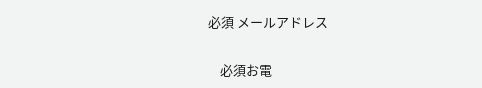必須 メールアドレス

    必須お電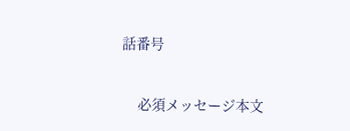話番号

    必須メッセージ本文